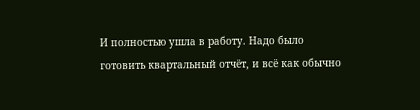И полностью ушла в работу. Надо было готовить квартальный отчёт, и всё как обычно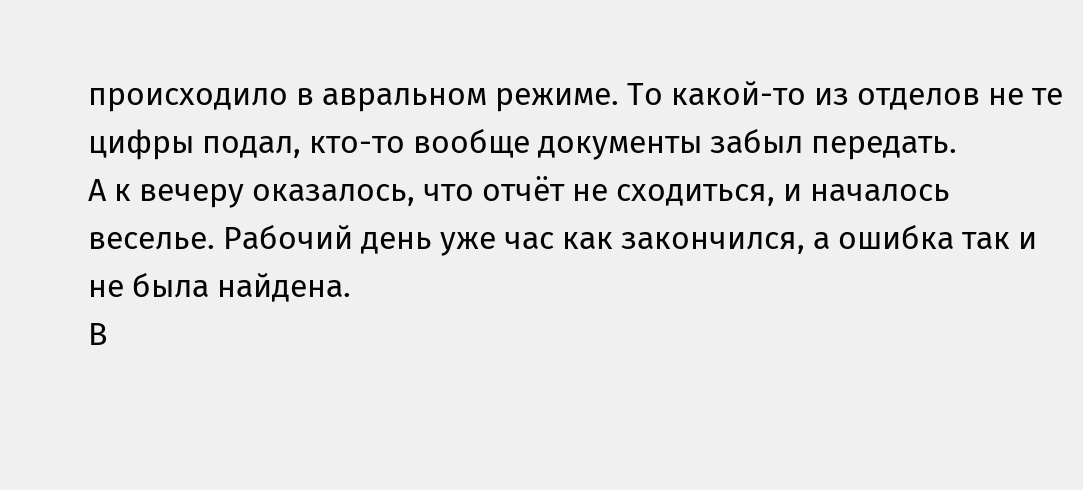происходило в авральном режиме. То какой-то из отделов не те цифры подал, кто-то вообще документы забыл передать.
А к вечеру оказалось, что отчёт не сходиться, и началось веселье. Рабочий день уже час как закончился, а ошибка так и не была найдена.
В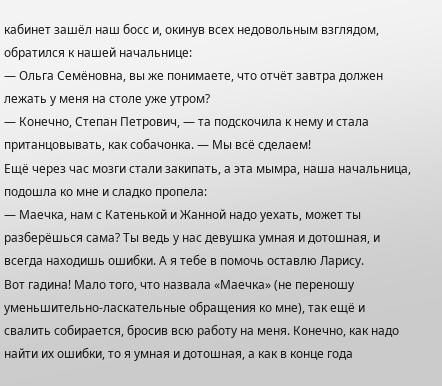кабинет зашёл наш босс и, окинув всех недовольным взглядом, обратился к нашей начальнице:
— Ольга Семёновна, вы же понимаете, что отчёт завтра должен лежать у меня на столе уже утром?
— Конечно, Степан Петрович, — та подскочила к нему и стала пританцовывать, как собачонка. — Мы всё сделаем!
Ещё через час мозги стали закипать, а эта мымра, наша начальница, подошла ко мне и сладко пропела:
— Маечка, нам с Катенькой и Жанной надо уехать, может ты разберёшься сама? Ты ведь у нас девушка умная и дотошная, и всегда находишь ошибки. А я тебе в помочь оставлю Ларису.
Вот гадина! Мало того, что назвала «Маечка» (не переношу уменьшительно-ласкательные обращения ко мне), так ещё и свалить собирается, бросив всю работу на меня. Конечно, как надо найти их ошибки, то я умная и дотошная, а как в конце года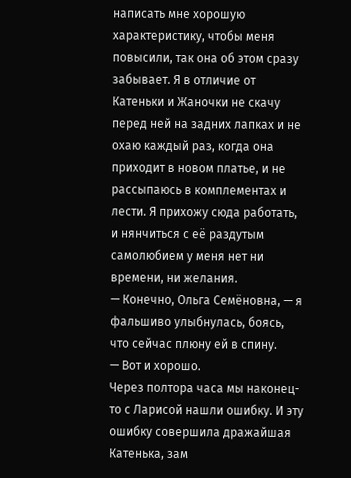написать мне хорошую характеристику, чтобы меня повысили, так она об этом сразу забывает. Я в отличие от Катеньки и Жаночки не скачу перед ней на задних лапках и не охаю каждый раз, когда она приходит в новом платье, и не рассыпаюсь в комплементах и лести. Я прихожу сюда работать, и нянчиться с её раздутым самолюбием у меня нет ни времени, ни желания.
— Конечно, Ольга Семёновна, — я фальшиво улыбнулась, боясь, что сейчас плюну ей в спину.
— Вот и хорошо.
Через полтора часа мы наконец-то с Ларисой нашли ошибку. И эту ошибку совершила дражайшая Катенька, зам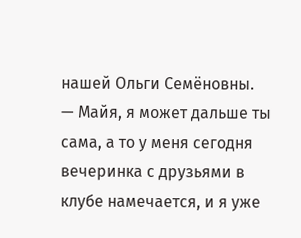нашей Ольги Семёновны.
— Майя, я может дальше ты сама, а то у меня сегодня вечеринка с друзьями в клубе намечается, и я уже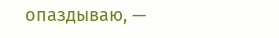опаздываю, —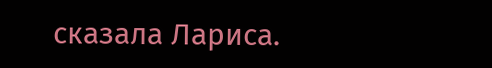сказала Лариса.